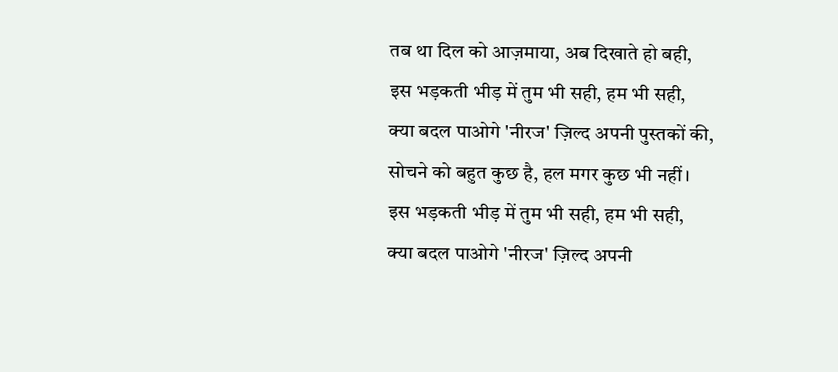तब था दिल को आज़माया, अब दिखाते हो बही,
इस भड़कती भीड़ में तुम भी सही, हम भी सही,
क्या बदल पाओगे 'नीरज' ज़िल्द अपनी पुस्तकों की,
सोचने को बहुत कुछ है, हल मगर कुछ भी नहीं।
इस भड़कती भीड़ में तुम भी सही, हम भी सही,
क्या बदल पाओगे 'नीरज' ज़िल्द अपनी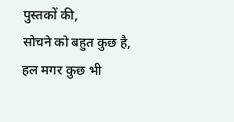पुस्तकों की,
सोचने को बहुत कुछ है, हल मगर कुछ भी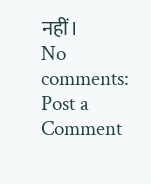नहीं।
No comments:
Post a Comment